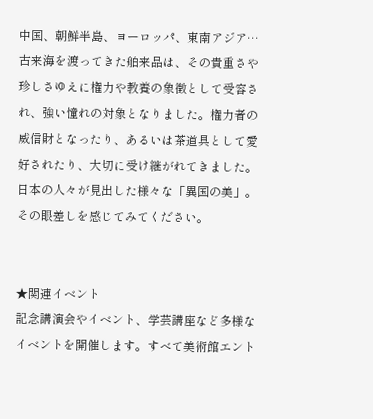中国、朝鮮半島、ヨーロッパ、東南アジア…
古来海を渡ってきた舶来品は、その貴重さや珍しさゆえに権力や教養の象徴として受容され、強い憧れの対象となりました。権力者の威信財となったり、あるいは茶道具として愛好されたり、大切に受け継がれてきました。日本の人々が見出した様々な「異国の美」。その眼差しを感じてみてください。


★関連イベント
記念講演会やイベント、学芸講座など多様なイベントを開催します。すべて美術館エント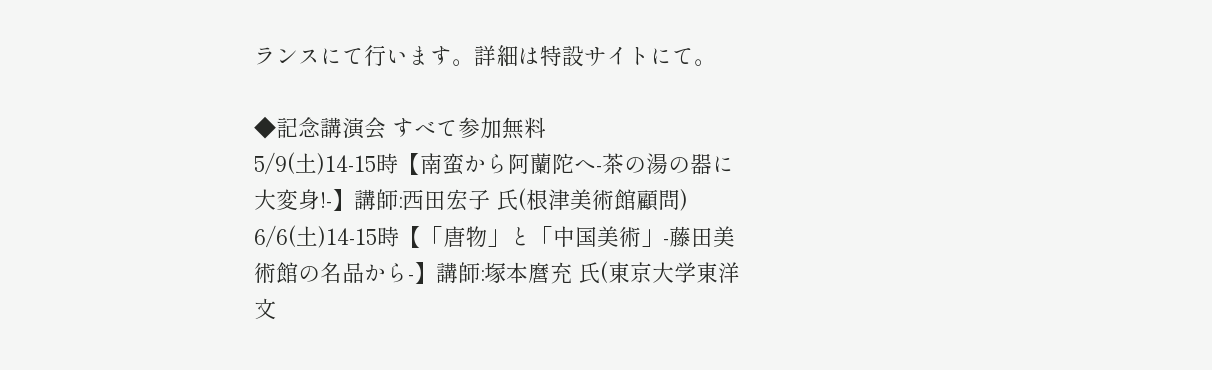ランスにて行います。詳細は特設サイトにて。

◆記念講演会 すべて参加無料
5/9(土)14-15時【南蛮から阿蘭陀へ-茶の湯の器に大変身!-】講師:西田宏子 氏(根津美術館顧問)
6/6(土)14-15時【「唐物」と「中国美術」-藤田美術館の名品から-】講師:塚本麿充 氏(東京大学東洋文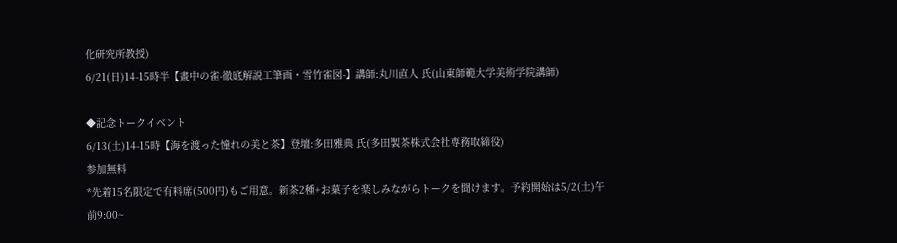化研究所教授)
6/21(日)14-15時半【畫中の雀-徹底解説工筆画・雪竹雀図-】講師:丸川直人 氏(山東師範大学美術学院講師)

◆記念トークイベント
6/13(土)14-15時【海を渡った憧れの美と茶】登壇:多田雅典 氏(多田製茶株式会社専務取締役)
参加無料
*先着15名限定で有料席(500円)もご用意。新茶2種+お菓子を楽しみながらトークを聞けます。予約開始は5/2(土)午前9:00~